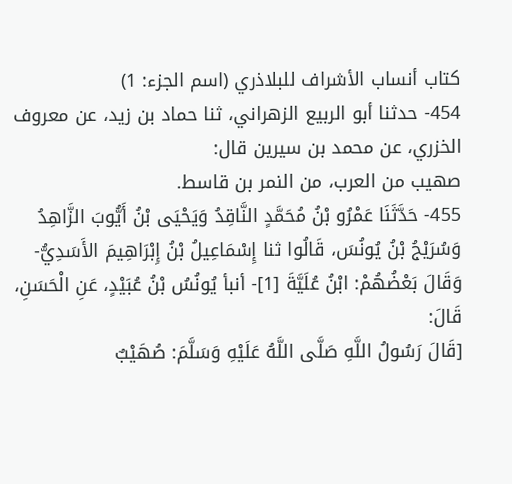كتاب أنساب الأشراف للبلاذري (اسم الجزء: 1)
454- حدثنا أبو الربيع الزهراني، ثنا حماد بن زيد، عن معروف الخزري، عن محمد بن سيرين قال:
صهيب من العرب، من النمر بن قاسط.
455- حَدَّثَنَا عَمْرُو بْنُ مُحَمَّدٍ النَّاقِدُ وَيَحْيَى بْنُ أَيُّوبَ الزَّاهِدُ وَسُرَيْجُ بْنُ يُونُسَ، قَالُوا ثنا إِسْمَاعِيلُ بْنُ إِبْرَاهِيمَ الأَسَدِيُّ- وَقَالَ بَعْضُهُمْ: ابْنُ عُلَيَّةَ [1]- أنبأ يُونُسُ بْنُ عُبَيْدٍ، عَنِ الْحَسَنِ، قَالَ:
[قَالَ رَسُولُ اللَّهِ صَلَّى اللَّهُ عَلَيْهِ وَسَلَّمَ: صُهَيْبٌ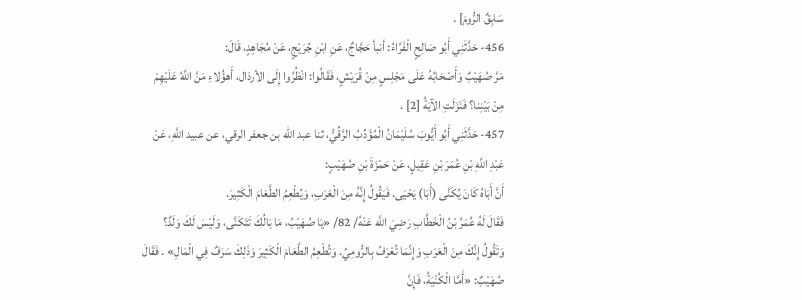سَابِقٌ الرُّومَ] .
456- حَدَّثَنِي أَبُو صَالِحٍ الْفَرَّاءُ: أنبأ حَجَّاجٌ، عَنِ ابْنِ جُرَيْجٍ، عَنْ مُجَاهِدٍ، قَالَ:
مَرَّ صُهَيْبٌ وَأَصْحَابُهُ عَلَى مَجْلِسٍ مِنْ قُرَيْشٍ، فَقَالُوا: انْظُرُوا إِلَى الأرذال، أَهؤُلاءِ مَنَّ اللَّهُ عَلَيْهِمْ مِنْ بَيْنِنا؟ فَنَزَلَتِ الآيَةُ [2] .
457- حَدَّثَنِي أَبُو أَيُّوبَ سُلَيْمَانُ الْمُؤَدِّبُ الرَّقِّيُّ، ثنا عبد الله بن جعفر الرقي، عن عبيد اللَّهِ، عَنْ عَبْدِ اللَّهِ بْنِ عُمَرَ بْنِ عَقِيلٍ، عَنْ حَمْزَةَ بْنِ صُهَيْبٍ:
أَنَّ أَبَاهُ كَانَ يُكَنَّى (أَبَا) يَحْيَى. فَيَقُولُ إِنَّهُ مِنَ الْعَرَبِ، وَيُطْعِمُ الطَّعَامَ الْكَثِيرَ.
فَقَالَ لَهُ عُمَرُ بْنُ الْخَطَّابِ رَضِيَ اللَّه عَنْهُ/ 82/ «يَا صُهَيْبُ، مَا بَالُكَ تَتَكَنَّى، وَلَيْسَ لَكَ وَلَدٌ؟ وَتَقُولُ إِنَّكَ مِنَ الْعَرَبِ وَإِنَّمَا تُعْرَفُ بِالرُّومِيِّ. وَتُطْعِمُ الطَّعَامَ الْكَثِيرَ وَذَلِكَ سَرَفٌ فِي الْمَالِ» . فَقَالَ صُهَيْبٌ: «أَمَّا الْكُنْيَةُ، فَإِنَّ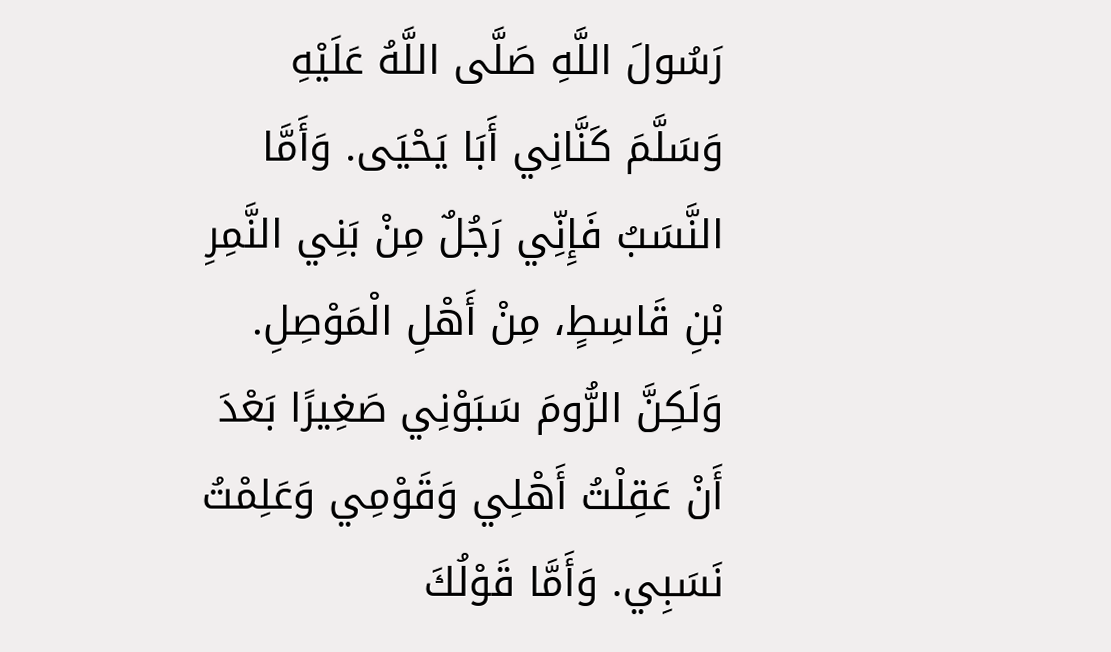رَسُولَ اللَّهِ صَلَّى اللَّهُ عَلَيْهِ وَسَلَّمَ كَنَّانِي أَبَا يَحْيَى. وَأَمَّا النَّسَبُ فَإِنِّي رَجُلٌ مِنْ بَنِي النَّمِرِ بْنِ قَاسِطٍ، مِنْ أَهْلِ الْمَوْصِلِ. وَلَكِنَّ الرُّومَ سَبَوْنِي صَغِيرًا بَعْدَ أَنْ عَقِلْتُ أَهْلِي وَقَوْمِي وَعَلِمْتُ نَسَبِي. وَأَمَّا قَوْلُكَ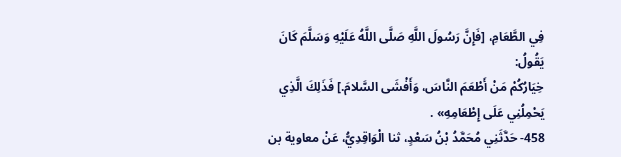فِي الطَّعَامِ، [فَإِنَّ رَسُولَ اللَّهِ صَلَّى اللَّهُ عَلَيْهِ وَسَلَّمَ كَانَ يَقُولُ:
خِيَارُكُمْ مَنْ أَطْعَمَ النَّاسَ، وَأَفْشَى السَّلامَ.] فَذَلِكَ الَّذِي يَحْمِلُنِي عَلَى إِطْعَامِهِ» .
458- حَدَّثَنِي مُحَمَّدُ بْنُ سَعْدٍ، ثنا الْوَاقِدِيُّ، عَنْ معاوية بن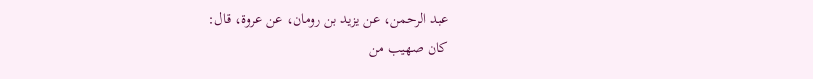عبد الرحمن، عن يزيد بن رومان، عن عروة، قال:
كان صهيب من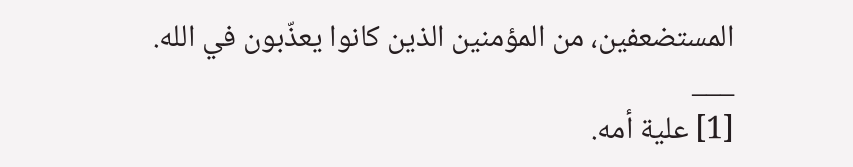المستضعفين، من المؤمنين الذين كانوا يعذّبون في الله.
___
[1] علية أمه.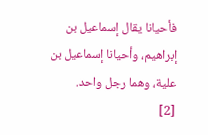فأحيانا يقال إسماعيل بن إبراهيم، وأحيانا إسماعيل بن علية، وهما رجل واحد.
[2]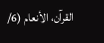القرآن، الأنعام (6/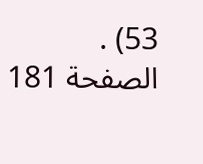53) .
الصفحة 181